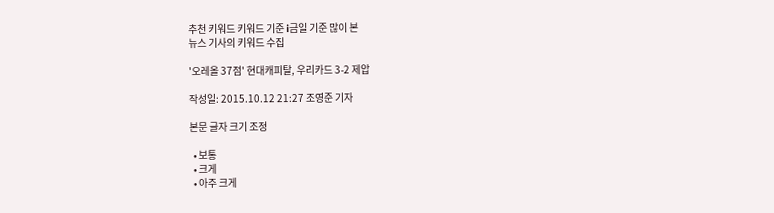추천 키워드 키워드 기준 i금일 기준 많이 본
뉴스 기사의 키워드 수집

'오레올 37점' 현대캐피탈, 우리카드 3-2 제압

작성일: 2015.10.12 21:27 조영준 기자

본문 글자 크기 조정

  • 보통
  • 크게
  • 아주 크게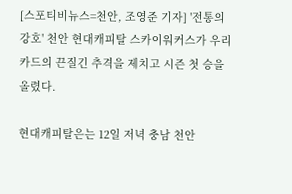[스포티비뉴스=천안, 조영준 기자] '전통의 강호' 천안 현대캐피탈 스카이워커스가 우리카드의 끈질긴 추격을 제치고 시즌 첫 승을 올렸다.

현대캐피탈은는 12일 저녁 충남 천안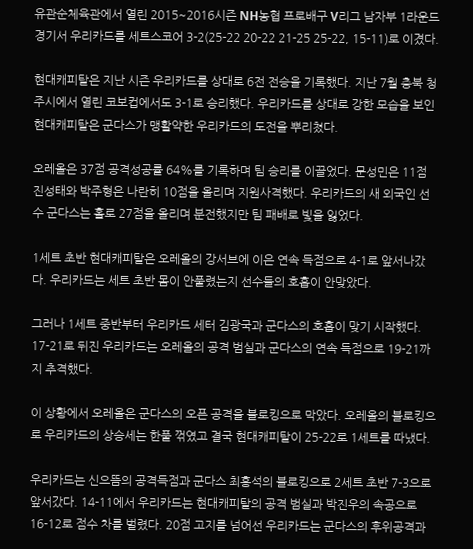유관순체육관에서 열린 2015~2016시즌 NH농협 프로배구 V리그 남자부 1라운드 경기서 우리카드를 세트스코어 3-2(25-22 20-22 21-25 25-22, 15-11)로 이겼다.

현대캐피탈은 지난 시즌 우리카드를 상대로 6전 전승을 기록했다. 지난 7월 충북 청주시에서 열린 코보컵에서도 3-1로 승리했다. 우리카드를 상대로 강한 모습을 보인 현대캐피탈은 군다스가 맹활약한 우리카드의 도전을 뿌리쳤다.

오레올은 37점 공격성공률 64%를 기록하며 팀 승리를 이끌었다. 문성민은 11점 진성태와 박주형은 나란히 10점을 올리며 지원사격했다. 우리카드의 새 외국인 선수 군다스는 홀로 27점을 올리며 분전했지만 팀 패배로 빛을 잃었다.

1세트 초반 현대캐피탈은 오레올의 강서브에 이은 연속 득점으로 4-1로 앞서나갔다. 우리카드는 세트 초반 몸이 안풀렸는지 선수들의 호흡이 안맞았다.

그러나 1세트 중반부터 우리카드 세터 김광국과 군다스의 호흡이 맞기 시작했다. 17-21로 뒤진 우리카드는 오레올의 공격 범실과 군다스의 연속 득점으로 19-21까지 추격했다.

이 상황에서 오레올은 군다스의 오픈 공격을 블로킹으로 막았다. 오레올의 블로킹으로 우리카드의 상승세는 한풀 꺾였고 결국 현대캐피탈이 25-22로 1세트를 따냈다.

우리카드는 신으뜸의 공격득점과 군다스 최홍석의 블로킹으로 2세트 초반 7-3으로 앞서갔다. 14-11에서 우리카드는 현대캐피탈의 공격 범실과 박진우의 속공으로 16-12로 점수 차를 벌렸다. 20점 고지를 넘어선 우리카드는 군다스의 후위공격과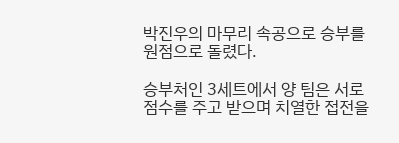박진우의 마무리 속공으로 승부를 원점으로 돌렸다.

승부처인 3세트에서 양 팀은 서로 점수를 주고 받으며 치열한 접전을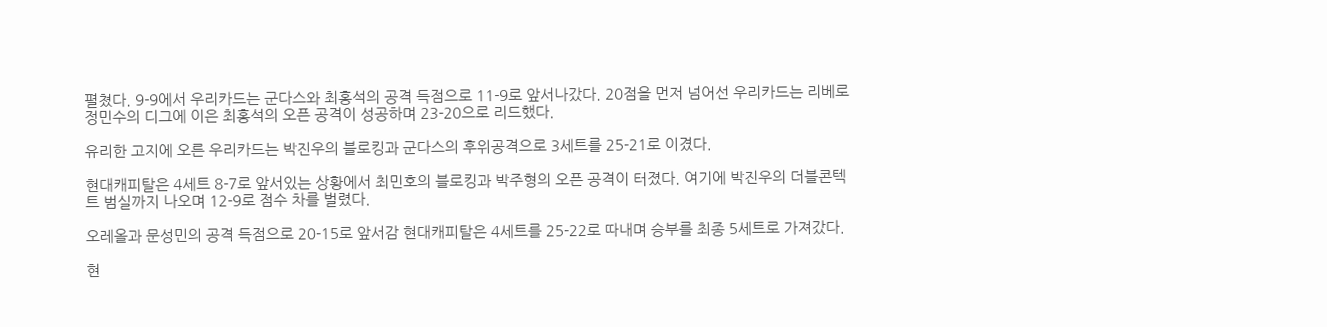펼쳤다. 9-9에서 우리카드는 군다스와 최홍석의 공격 득점으로 11-9로 앞서나갔다. 20점을 먼저 넘어선 우리카드는 리베로 정민수의 디그에 이은 최홍석의 오픈 공격이 성공하며 23-20으로 리드했다.

유리한 고지에 오른 우리카드는 박진우의 블로킹과 군다스의 후위공격으로 3세트를 25-21로 이겼다.

현대캐피탈은 4세트 8-7로 앞서있는 상황에서 최민호의 블로킹과 박주형의 오픈 공격이 터졌다. 여기에 박진우의 더블콘텍트 범실까지 나오며 12-9로 점수 차를 벌렸다.

오레올과 문성민의 공격 득점으로 20-15로 앞서감 현대캐피탈은 4세트를 25-22로 따내며 승부를 최종 5세트로 가져갔다.

현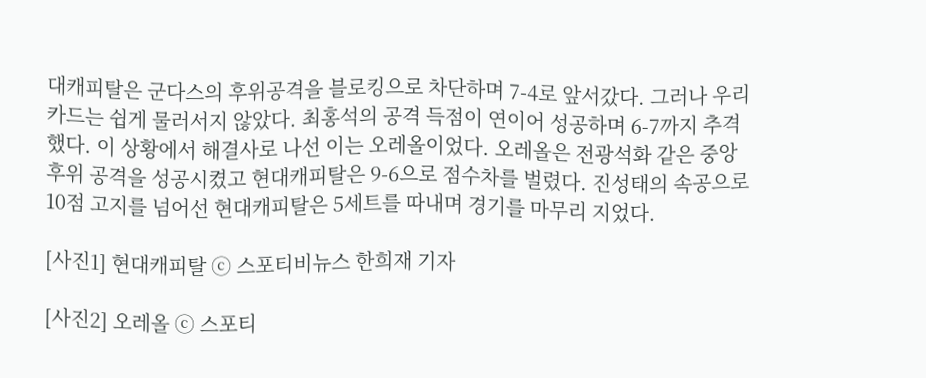대캐피탈은 군다스의 후위공격을 블로킹으로 차단하며 7-4로 앞서갔다. 그러나 우리카드는 쉽게 물러서지 않았다. 최홍석의 공격 득점이 연이어 성공하며 6-7까지 추격했다. 이 상황에서 해결사로 나선 이는 오레올이었다. 오레올은 전광석화 같은 중앙 후위 공격을 성공시켰고 현대캐피탈은 9-6으로 점수차를 벌렸다. 진성태의 속공으로 10점 고지를 넘어선 현대캐피탈은 5세트를 따내며 경기를 마무리 지었다.

[사진1] 현대캐피탈 ⓒ 스포티비뉴스 한희재 기자

[사진2] 오레올 ⓒ 스포티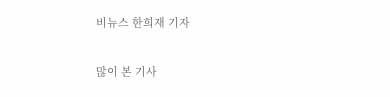비뉴스 한희재 기자

많이 본 기사